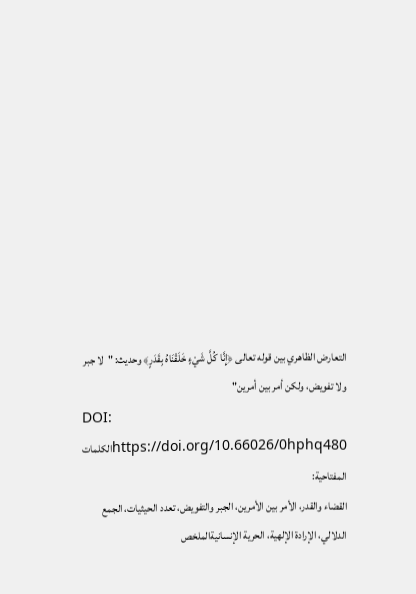التعارض الظاهري بين قوله تعالى ﴿إِنَّا كُلَّ شَيْءٍ خَلَقْنَاهُ بِقَدَرٍ﴾ وحديث: "لا جبر ولا تفويض، ولكن أمر بين أمرين"
DOI:
https://doi.org/10.66026/0hphq480الكلمات المفتاحية:
القضاء والقدر، الأمر بين الأمرين، الجبر والتفويض، تعدد الحيثيات، الجمع الدلالي، الإرادة الإلهية، الحرية الإنسانيةالملخص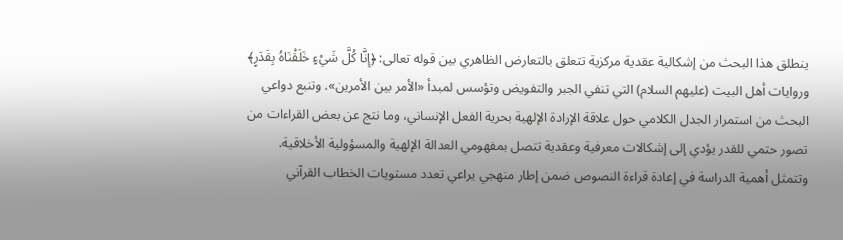ينطلق هذا البحث من إشكالية عقدية مركزية تتعلق بالتعارض الظاهري بين قوله تعالى: ﴿إِنَّا كُلَّ شَيْءٍ خَلَقْنَاهُ بِقَدَرٍ﴾ وروايات أهل البيت (عليهم السلام) التي تنفي الجبر والتفويض وتؤسس لمبدأ «الأمر بين الأمرين». وتنبع دواعي البحث من استمرار الجدل الكلامي حول علاقة الإرادة الإلهية بحرية الفعل الإنساني، وما نتج عن بعض القراءات من تصور حتمي للقدر يؤدي إلى إشكالات معرفية وعقدية تتصل بمفهومي العدالة الإلهية والمسؤولية الأخلاقية. وتتمثل أهمية الدراسة في إعادة قراءة النصوص ضمن إطار منهجي يراعي تعدد مستويات الخطاب القرآني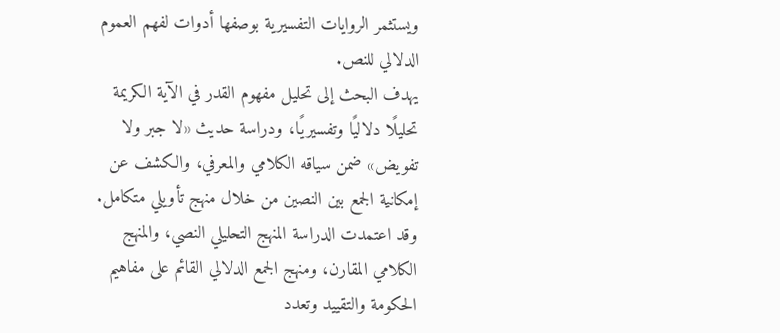ويستثمر الروايات التفسيرية بوصفها أدوات لفهم العموم الدلالي للنص.
يهدف البحث إلى تحليل مفهوم القدر في الآية الكريمة تحليلًا دلاليًا وتفسيريًا، ودراسة حديث «لا جبر ولا تفويض» ضمن سياقه الكلامي والمعرفي، والكشف عن إمكانية الجمع بين النصين من خلال منهج تأويلي متكامل. وقد اعتمدت الدراسة المنهج التحليلي النصي، والمنهج الكلامي المقارن، ومنهج الجمع الدلالي القائم على مفاهيم الحكومة والتقييد وتعدد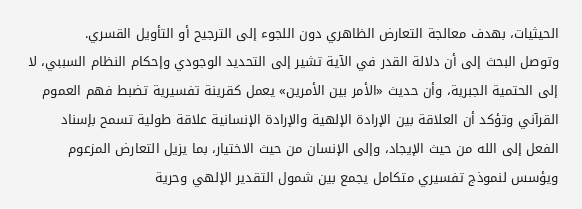الحيثيات، بهدف معالجة التعارض الظاهري دون اللجوء إلى الترجيح أو التأويل القسري.
وتوصل البحث إلى أن دلالة القدر في الآية تشير إلى التحديد الوجودي وإحكام النظام السببي، لا إلى الحتمية الجبرية، وأن حديث «الأمر بين الأمرين» يعمل كقرينة تفسيرية تضبط فهم العموم القرآني وتؤكد أن العلاقة بين الإرادة الإلهية والإرادة الإنسانية علاقة طولية تسمح بإسناد الفعل إلى الله من حيث الإيجاد، وإلى الإنسان من حيث الاختيار، بما يزيل التعارض المزعوم ويؤسس لنموذج تفسيري متكامل يجمع بين شمول التقدير الإلهي وحرية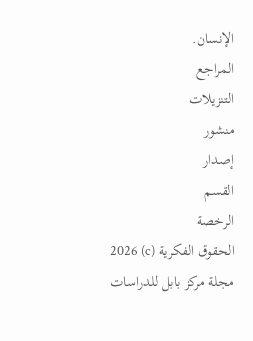الإنسان.
المراجع
التنزيلات
منشور
إصدار
القسم
الرخصة
الحقوق الفكرية (c) 2026 مجلة مركز بابل للدراسات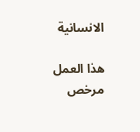الانسانية

هذا العمل مرخص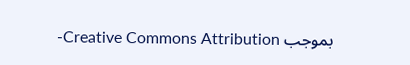بموجب Creative Commons Attribution-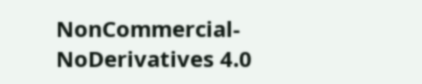NonCommercial-NoDerivatives 4.0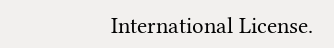International License.